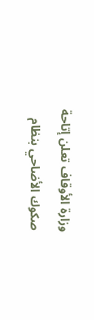وزارة الأوقاف تعلن إتاحة صكوك الأضاحي بنظام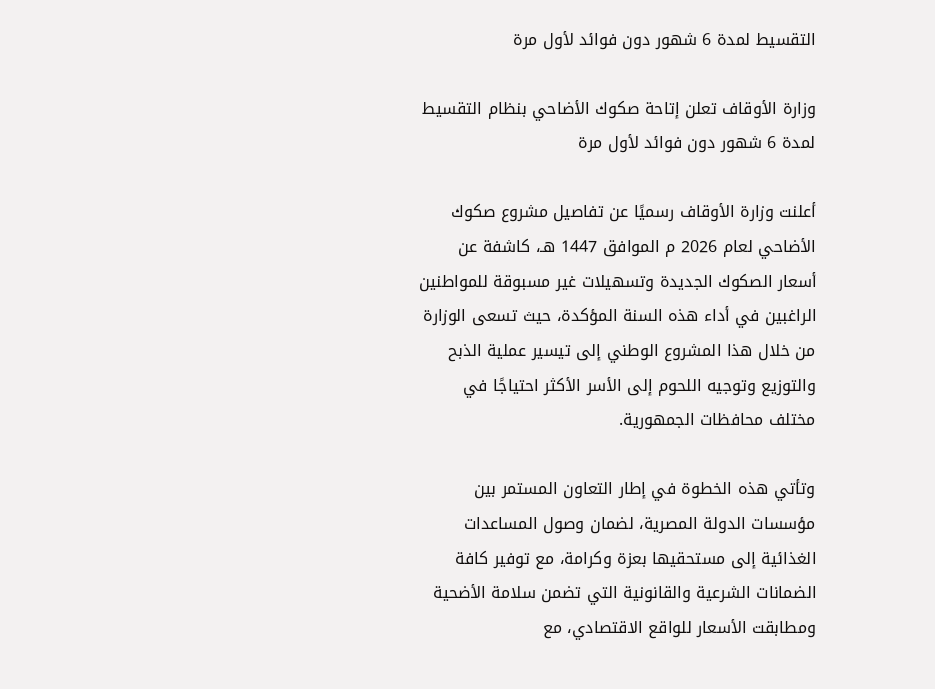التقسيط لمدة 6 شهور دون فوائد لأول مرة

وزارة الأوقاف تعلن إتاحة صكوك الأضاحي بنظام التقسيط لمدة 6 شهور دون فوائد لأول مرة

أعلنت وزارة الأوقاف رسميًا عن تفاصيل مشروع صكوك الأضاحي لعام 2026 م الموافق 1447 هـ، كاشفة عن أسعار الصكوك الجديدة وتسهيلات غير مسبوقة للمواطنين الراغبين في أداء هذه السنة المؤكدة، حيث تسعى الوزارة من خلال هذا المشروع الوطني إلى تيسير عملية الذبح والتوزيع وتوجيه اللحوم إلى الأسر الأكثر احتياجًا في مختلف محافظات الجمهورية.

وتأتي هذه الخطوة في إطار التعاون المستمر بين مؤسسات الدولة المصرية، لضمان وصول المساعدات الغذائية إلى مستحقيها بعزة وكرامة، مع توفير كافة الضمانات الشرعية والقانونية التي تضمن سلامة الأضحية ومطابقت الأسعار للواقع الاقتصادي، مع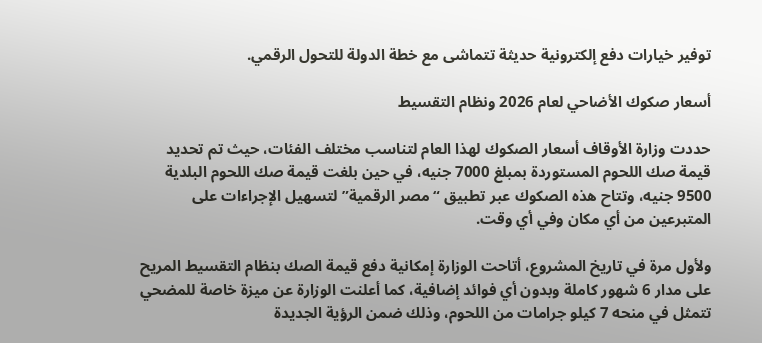توفير خيارات دفع إلكترونية حديثة تتماشى مع خطة الدولة للتحول الرقمي.

أسعار صكوك الأضاحي لعام 2026 ونظام التقسيط

حددت وزارة الأوقاف أسعار الصكوك لهذا العام لتناسب مختلف الفئات، حيث تم تحديد قيمة صك اللحوم المستوردة بمبلغ 7000 جنيه، في حين بلغت قيمة صك اللحوم البلدية 9500 جنيه، وتتاح هذه الصكوك عبر تطبيق “مصر الرقمية” لتسهيل الإجراءات على المتبرعين من أي مكان وفي أي وقت.

ولأول مرة في تاريخ المشروع، أتاحت الوزارة إمكانية دفع قيمة الصك بنظام التقسيط المريح على مدار 6 شهور كاملة وبدون أي فوائد إضافية، كما أعلنت الوزارة عن ميزة خاصة للمضحي تتمثل في منحه 7 كيلو جرامات من اللحوم، وذلك ضمن الرؤية الجديدة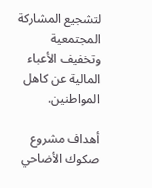لتشجيع المشاركة المجتمعية وتخفيف الأعباء المالية عن كاهل المواطنين.

أهداف مشروع صكوك الأضاحي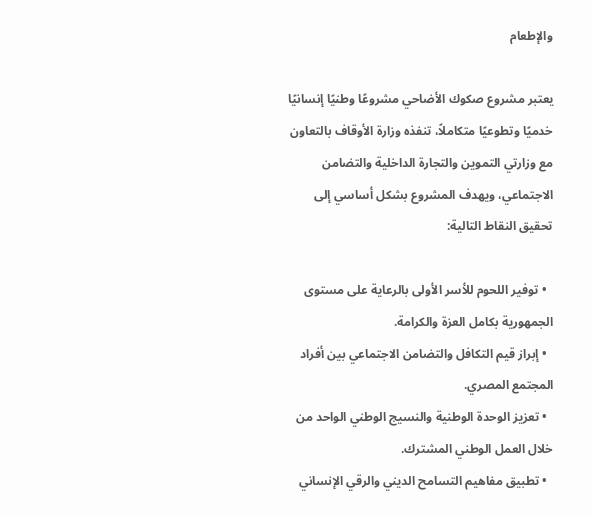والإطعام

يعتبر مشروع صكوك الأضاحي مشروعًا وطنيًا إنسانيًا خدميًا وتطوعيًا متكاملاً، تنفذه وزارة الأوقاف بالتعاون مع وزارتي التموين والتجارة الداخلية والتضامن الاجتماعي، ويهدف المشروع بشكل أساسي إلى تحقيق النقاط التالية:

  • توفير اللحوم للأسر الأولى بالرعاية على مستوى الجمهورية بكامل العزة والكرامة.
  • إبراز قيم التكافل والتضامن الاجتماعي بين أفراد المجتمع المصري.
  • تعزيز الوحدة الوطنية والنسيج الوطني الواحد من خلال العمل الوطني المشترك.
  • تطبيق مفاهيم التسامح الديني والرقي الإنساني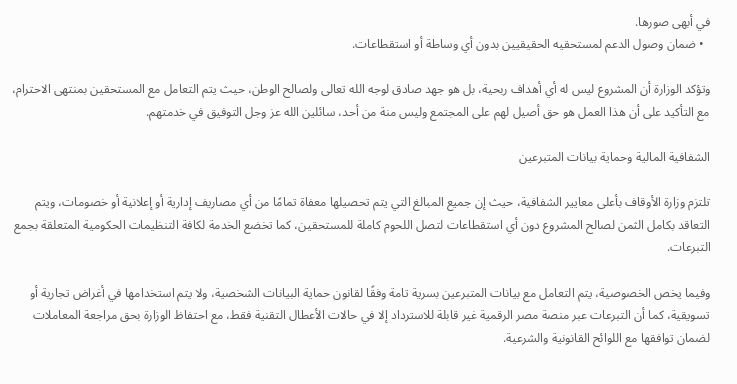في أبهى صورها.
  • ضمان وصول الدعم لمستحقيه الحقيقيين بدون أي وساطة أو استقطاعات.

وتؤكد الوزارة أن المشروع ليس له أي أهداف ربحية، بل هو جهد صادق لوجه الله تعالى ولصالح الوطن، حيث يتم التعامل مع المستحقين بمنتهى الاحترام، مع التأكيد على أن هذا العمل هو حق أصيل لهم على المجتمع وليس منة من أحد، سائلين الله عز وجل التوفيق في خدمتهم.

الشفافية المالية وحماية بيانات المتبرعين

تلتزم وزارة الأوقاف بأعلى معايير الشفافية، حيث إن جميع المبالغ التي يتم تحصيلها معفاة تمامًا من أي مصاريف إدارية أو إعلانية أو خصومات، ويتم التعاقد بكامل الثمن لصالح المشروع دون أي استقطاعات لتصل اللحوم كاملة للمستحقين، كما تخضع الخدمة لكافة التنظيمات الحكومية المتعلقة بجمع التبرعات.

وفيما يخص الخصوصية، يتم التعامل مع بيانات المتبرعين بسرية تامة وفقًا لقانون حماية البيانات الشخصية، ولا يتم استخدامها في أغراض تجارية أو تسويقية، كما أن التبرعات عبر منصة مصر الرقمية غير قابلة للاسترداد إلا في حالات الأعطال التقنية فقط، مع احتفاظ الوزارة بحق مراجعة المعاملات لضمان توافقها مع اللوائح القانونية والشرعية.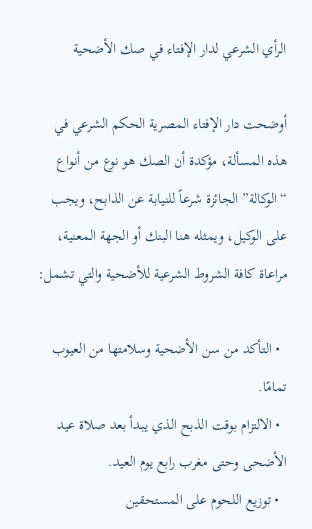الرأي الشرعي لدار الإفتاء في صك الأضحية

أوضحت دار الإفتاء المصرية الحكم الشرعي في هذه المسألة، مؤكدة أن الصك هو نوع من أنواع “الوكالة” الجائزة شرعاً للنيابة عن الذابح، ويجب على الوكيل، ويمثله هنا البنك أو الجهة المعنية، مراعاة كافة الشروط الشرعية للأضحية والتي تشمل:

  • التأكد من سن الأضحية وسلامتها من العيوب تمامًا.
  • الالتزام بوقت الذبح الذي يبدأ بعد صلاة عيد الأضحى وحتى مغرب رابع يوم العيد.
  • توزيع اللحوم على المستحقين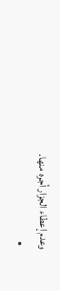وعدم إعطاء الجزار أجره منها.
  •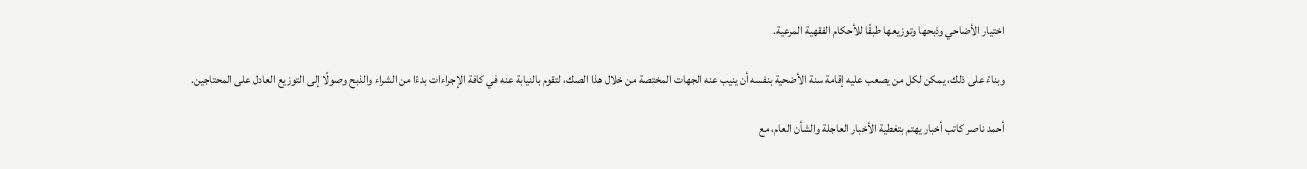اختيار الأضاحي وذبحها وتوزيعها طبقًا للأحكام الفقهية المرعية.

وبناءً على ذلك، يمكن لكل من يصعب عليه إقامة سنة الأضحية بنفسه أن ينيب عنه الجهات المختصة من خلال هذا الصك، لتقوم بالنيابة عنه في كافة الإجراءات بدءًا من الشراء والذبح وصولًا إلى التوزيع العادل على المحتاجين.

أحمد ناصر كاتب أخبار يهتم بتغطية الأخبار العاجلة والشأن العام، مع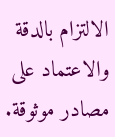الالتزام بالدقة والاعتماد على مصادر موثوقة.